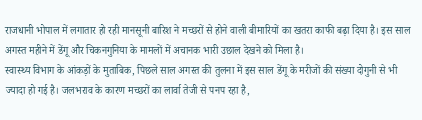राजधानी भोपाल में लगातार हो रही मानसूनी बारिश ने मच्छरों से होने वाली बीमारियों का खतरा काफी बढ़ा दिया है। इस साल अगस्त महीने में डेंगू और चिकनगुनिया के मामलों में अचानक भारी उछाल देखने को मिला है।
स्वास्थ्य विभाग के आंकड़ों के मुताबिक, पिछले साल अगस्त की तुलना में इस साल डेंगू के मरीजों की संख्या दोगुनी से भी ज्यादा हो गई है। जलभराव के कारण मच्छरों का लार्वा तेजी से पनप रहा है,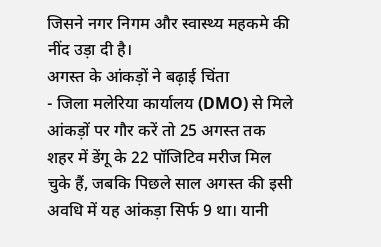जिसने नगर निगम और स्वास्थ्य महकमे की नींद उड़ा दी है।
अगस्त के आंकड़ों ने बढ़ाई चिंता
- जिला मलेरिया कार्यालय (DMO) से मिले आंकड़ों पर गौर करें तो 25 अगस्त तक शहर में डेंगू के 22 पॉजिटिव मरीज मिल चुके हैं, जबकि पिछले साल अगस्त की इसी अवधि में यह आंकड़ा सिर्फ 9 था। यानी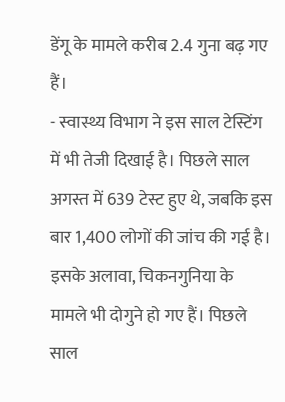डेंगू के मामले करीब 2.4 गुना बढ़ गए हैं।
- स्वास्थ्य विभाग ने इस साल टेस्टिंग में भी तेजी दिखाई है। पिछले साल अगस्त में 639 टेस्ट हुए थे, जबकि इस बार 1,400 लोगों की जांच की गई है। इसके अलावा, चिकनगुनिया के मामले भी दोगुने हो गए हैं। पिछले साल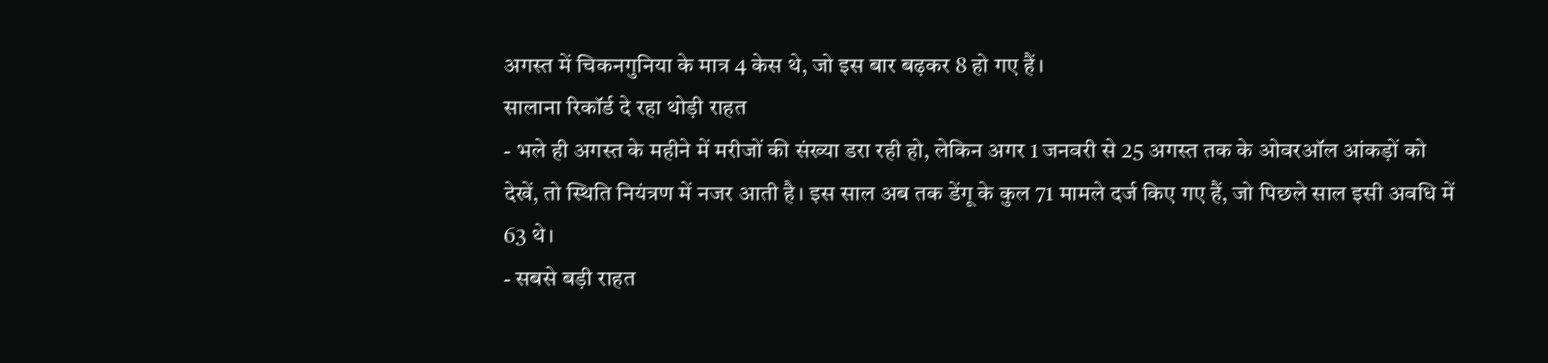अगस्त में चिकनगुनिया के मात्र 4 केस थे, जो इस बार बढ़कर 8 हो गए हैं।
सालाना रिकॉर्ड दे रहा थोड़ी राहत
- भले ही अगस्त के महीने में मरीजों की संख्या डरा रही हो, लेकिन अगर 1 जनवरी से 25 अगस्त तक के ओवरऑल आंकड़ों को देखें, तो स्थिति नियंत्रण में नजर आती है। इस साल अब तक डेंगू के कुल 71 मामले दर्ज किए गए हैं, जो पिछले साल इसी अवधि में 63 थे।
- सबसे बड़ी राहत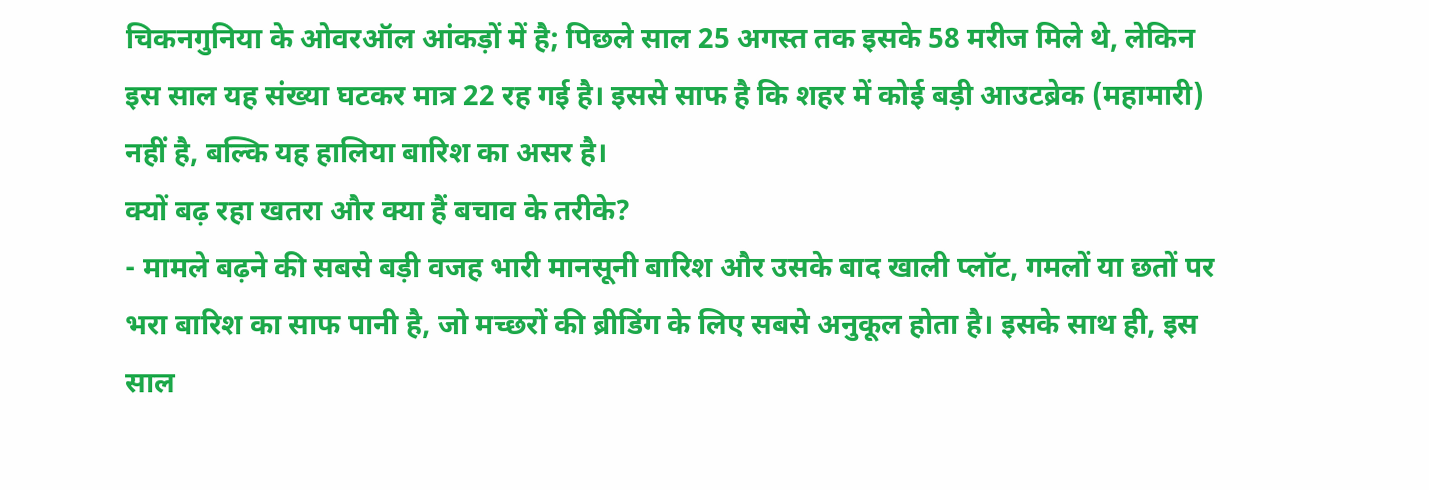चिकनगुनिया के ओवरऑल आंकड़ों में है; पिछले साल 25 अगस्त तक इसके 58 मरीज मिले थे, लेकिन इस साल यह संख्या घटकर मात्र 22 रह गई है। इससे साफ है कि शहर में कोई बड़ी आउटब्रेक (महामारी) नहीं है, बल्कि यह हालिया बारिश का असर है।
क्यों बढ़ रहा खतरा और क्या हैं बचाव के तरीके?
- मामले बढ़ने की सबसे बड़ी वजह भारी मानसूनी बारिश और उसके बाद खाली प्लॉट, गमलों या छतों पर भरा बारिश का साफ पानी है, जो मच्छरों की ब्रीडिंग के लिए सबसे अनुकूल होता है। इसके साथ ही, इस साल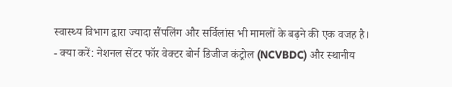स्वास्थ्य विभाग द्वारा ज्यादा सैंपलिंग और सर्विलांस भी मामलों के बढ़ने की एक वजह है।
- क्या करें: नेशनल सेंटर फॉर वेक्टर बोर्न डिजीज कंट्रोल (NCVBDC) और स्थानीय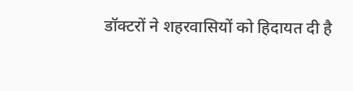डॉक्टरों ने शहरवासियों को हिदायत दी है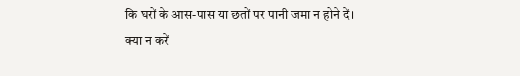कि घरों के आस-पास या छतों पर पानी जमा न होने दें।
क्या न करें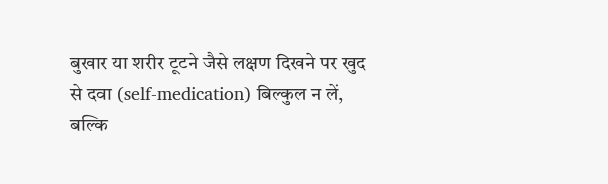बुखार या शरीर टूटने जैसे लक्षण दिखने पर खुद से दवा (self-medication) बिल्कुल न लें, बल्कि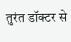तुरंत डॉक्टर से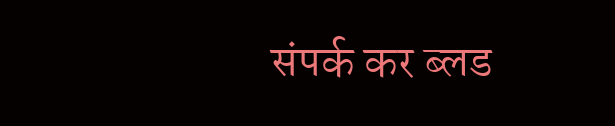संपर्क कर ब्लड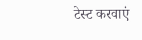टेस्ट करवाएं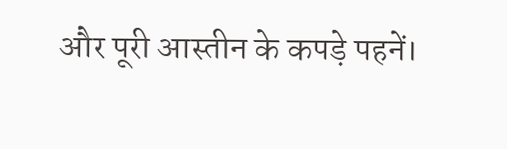और पूरी आस्तीन के कपड़े पहनें।